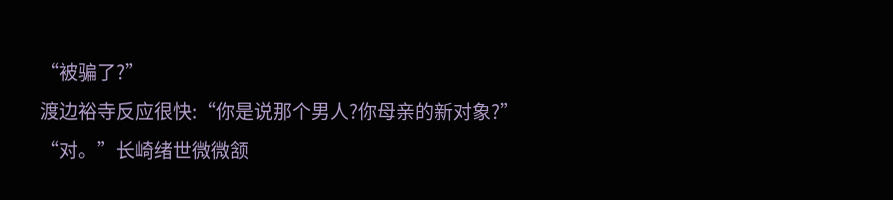“被骗了?”
渡边裕寺反应很快:“你是说那个男人?你母亲的新对象?”
“对。”长崎绪世微微颔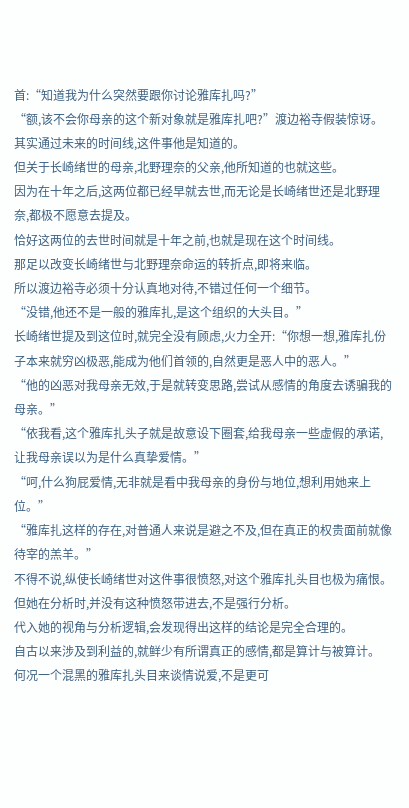首:“知道我为什么突然要跟你讨论雅库扎吗?”
“额,该不会你母亲的这个新对象就是雅库扎吧?”渡边裕寺假装惊讶。
其实通过未来的时间线,这件事他是知道的。
但关于长崎绪世的母亲,北野理奈的父亲,他所知道的也就这些。
因为在十年之后,这两位都已经早就去世,而无论是长崎绪世还是北野理奈,都极不愿意去提及。
恰好这两位的去世时间就是十年之前,也就是现在这个时间线。
那足以改变长崎绪世与北野理奈命运的转折点,即将来临。
所以渡边裕寺必须十分认真地对待,不错过任何一个细节。
“没错,他还不是一般的雅库扎,是这个组织的大头目。”
长崎绪世提及到这位时,就完全没有顾虑,火力全开:“你想一想,雅库扎份子本来就穷凶极恶,能成为他们首领的,自然更是恶人中的恶人。”
“他的凶恶对我母亲无效,于是就转变思路,尝试从感情的角度去诱骗我的母亲。”
“依我看,这个雅库扎头子就是故意设下圈套,给我母亲一些虚假的承诺,让我母亲误以为是什么真挚爱情。”
“呵,什么狗屁爱情,无非就是看中我母亲的身份与地位,想利用她来上位。”
“雅库扎这样的存在,对普通人来说是避之不及,但在真正的权贵面前就像待宰的羔羊。”
不得不说,纵使长崎绪世对这件事很愤怒,对这个雅库扎头目也极为痛恨。
但她在分析时,并没有这种愤怒带进去,不是强行分析。
代入她的视角与分析逻辑,会发现得出这样的结论是完全合理的。
自古以来涉及到利益的,就鲜少有所谓真正的感情,都是算计与被算计。
何况一个混黑的雅库扎头目来谈情说爱,不是更可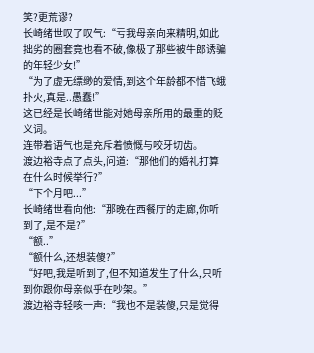笑?更荒谬?
长崎绪世叹了叹气:“亏我母亲向来精明,如此拙劣的圈套竟也看不破,像极了那些被牛郎诱骗的年轻少女!”
“为了虚无缥缈的爱情,到这个年龄都不惜飞蛾扑火,真是..愚蠢!”
这已经是长崎绪世能对她母亲所用的最重的贬义词。
连带着语气也是充斥着愤慨与咬牙切齿。
渡边裕寺点了点头,问道:“那他们的婚礼打算在什么时候举行?”
“下个月吧...”
长崎绪世看向他:“那晚在西餐厅的走廊,你听到了,是不是?”
“额..”
“额什么,还想装傻?”
“好吧,我是听到了,但不知道发生了什么,只听到你跟你母亲似乎在吵架。”
渡边裕寺轻咳一声:“我也不是装傻,只是觉得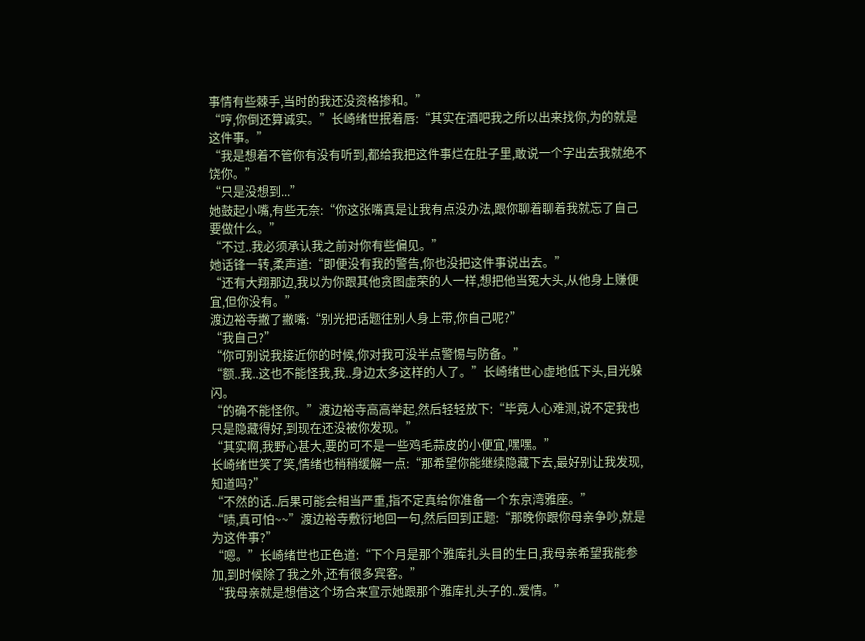事情有些棘手,当时的我还没资格掺和。”
“哼,你倒还算诚实。”长崎绪世抿着唇:“其实在酒吧我之所以出来找你,为的就是这件事。”
“我是想着不管你有没有听到,都给我把这件事烂在肚子里,敢说一个字出去我就绝不饶你。”
“只是没想到...”
她鼓起小嘴,有些无奈:“你这张嘴真是让我有点没办法,跟你聊着聊着我就忘了自己要做什么。”
“不过..我必须承认我之前对你有些偏见。”
她话锋一转,柔声道:“即便没有我的警告,你也没把这件事说出去。”
“还有大翔那边,我以为你跟其他贪图虚荣的人一样,想把他当冤大头,从他身上赚便宜,但你没有。”
渡边裕寺撇了撇嘴:“别光把话题往别人身上带,你自己呢?”
“我自己?”
“你可别说我接近你的时候,你对我可没半点警惕与防备。”
“额..我..这也不能怪我,我..身边太多这样的人了。”长崎绪世心虚地低下头,目光躲闪。
“的确不能怪你。”渡边裕寺高高举起,然后轻轻放下:“毕竟人心难测,说不定我也只是隐藏得好,到现在还没被你发现。”
“其实啊,我野心甚大,要的可不是一些鸡毛蒜皮的小便宜,嘿嘿。”
长崎绪世笑了笑,情绪也稍稍缓解一点:“那希望你能继续隐藏下去,最好别让我发现,知道吗?”
“不然的话..后果可能会相当严重,指不定真给你准备一个东京湾雅座。”
“啧,真可怕~~”渡边裕寺敷衍地回一句,然后回到正题:“那晚你跟你母亲争吵,就是为这件事?”
“嗯。”长崎绪世也正色道:“下个月是那个雅库扎头目的生日,我母亲希望我能参加,到时候除了我之外,还有很多宾客。”
“我母亲就是想借这个场合来宣示她跟那个雅库扎头子的..爱情。”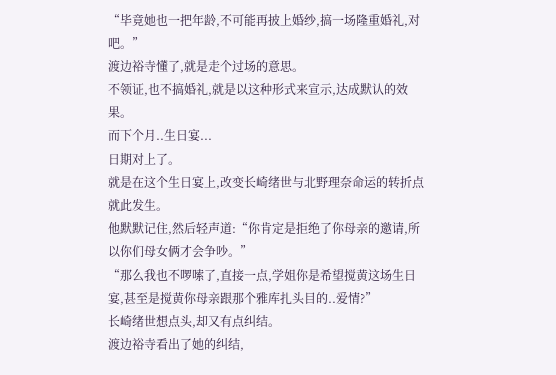“毕竟她也一把年龄,不可能再披上婚纱,搞一场隆重婚礼,对吧。”
渡边裕寺懂了,就是走个过场的意思。
不领证,也不搞婚礼,就是以这种形式来宣示,达成默认的效果。
而下个月..生日宴...
日期对上了。
就是在这个生日宴上,改变长崎绪世与北野理奈命运的转折点就此发生。
他默默记住,然后轻声道:“你肯定是拒绝了你母亲的邀请,所以你们母女俩才会争吵。”
“那么我也不啰嗦了,直接一点,学姐你是希望搅黄这场生日宴,甚至是搅黄你母亲跟那个雅库扎头目的..爱情?”
长崎绪世想点头,却又有点纠结。
渡边裕寺看出了她的纠结,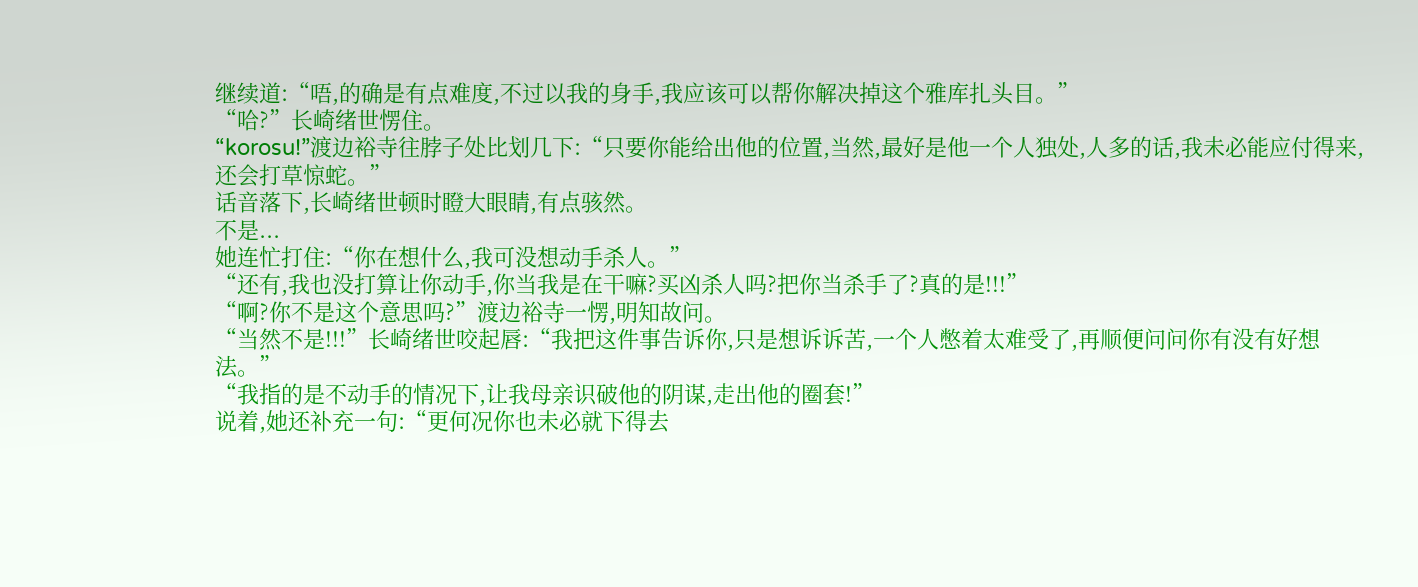继续道:“唔,的确是有点难度,不过以我的身手,我应该可以帮你解决掉这个雅库扎头目。”
“哈?”长崎绪世愣住。
“korosu!”渡边裕寺往脖子处比划几下:“只要你能给出他的位置,当然,最好是他一个人独处,人多的话,我未必能应付得来,还会打草惊蛇。”
话音落下,长崎绪世顿时瞪大眼睛,有点骇然。
不是...
她连忙打住:“你在想什么,我可没想动手杀人。”
“还有,我也没打算让你动手,你当我是在干嘛?买凶杀人吗?把你当杀手了?真的是!!!”
“啊?你不是这个意思吗?”渡边裕寺一愣,明知故问。
“当然不是!!!”长崎绪世咬起唇:“我把这件事告诉你,只是想诉诉苦,一个人憋着太难受了,再顺便问问你有没有好想法。”
“我指的是不动手的情况下,让我母亲识破他的阴谋,走出他的圈套!”
说着,她还补充一句:“更何况你也未必就下得去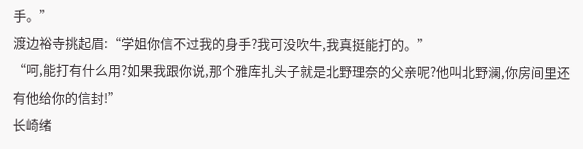手。”
渡边裕寺挑起眉:“学姐你信不过我的身手?我可没吹牛,我真挺能打的。”
“呵,能打有什么用?如果我跟你说,那个雅库扎头子就是北野理奈的父亲呢?他叫北野澜,你房间里还有他给你的信封!”
长崎绪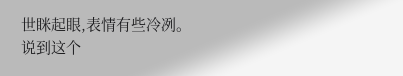世眯起眼,表情有些冷冽。
说到这个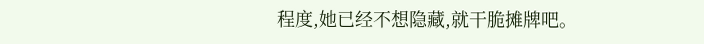程度,她已经不想隐藏,就干脆摊牌吧。